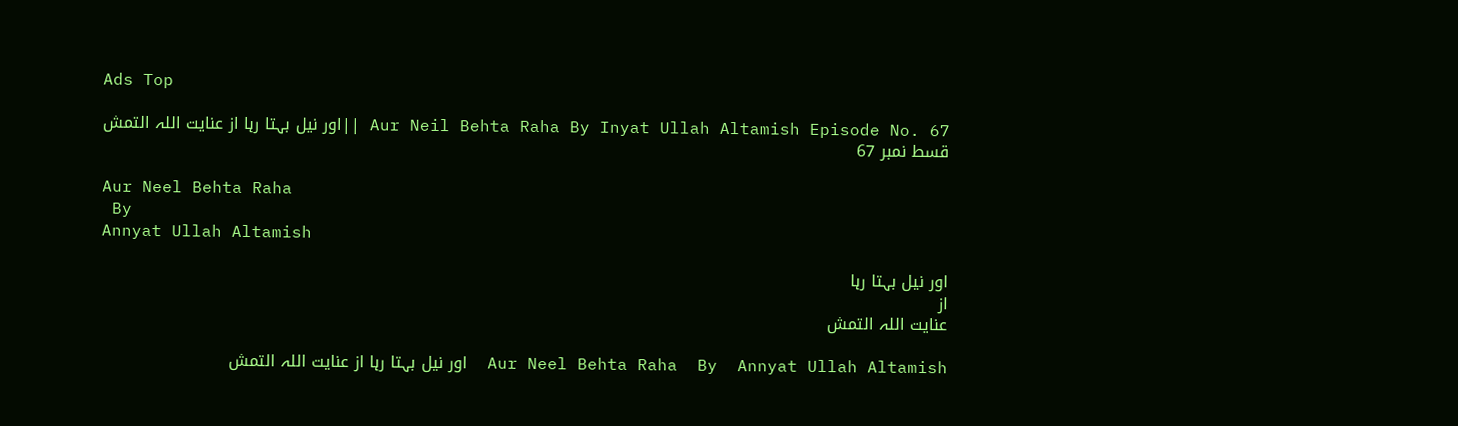Ads Top

Aur Neil Behta Raha By Inyat Ullah Altamish Episode No. 67 ||اور نیل بہتا رہا از عنایت اللہ التمش قسط نمبر 67

Aur Neel Behta Raha
 By
Annyat Ullah Altamish

اور نیل بہتا رہا
از
عنایت اللہ التمش

Aur Neel Behta Raha  By  Annyat Ullah Altamish  اور نیل بہتا رہا از عنایت اللہ التمش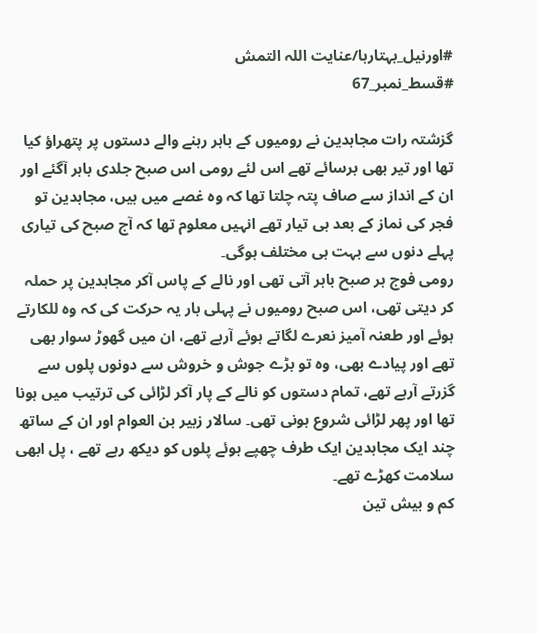#اورنیل_بہتارہا/عنایت اللہ التمش
#قسط_نمبر_67

گزشتہ رات مجاہدین نے رومیوں کے باہر رہنے والے دستوں پر پتھراؤ کیا تھا اور تیر بھی برسائے تھے اس لئے رومی اس صبح جلدی باہر آگئے اور ان کے انداز سے صاف پتہ چلتا تھا کہ وہ غصے میں ہیں، مجاہدین تو فجر کی نماز کے بعد ہی تیار تھے انہیں معلوم تھا کہ آج صبح کی تیاری پہلے دنوں سے بہت ہی مختلف ہوگی۔
رومی فوج ہر صبح باہر آتی تھی اور نالے کے پاس آکر مجاہدین پر حملہ کر دیتی تھی، اس صبح رومیوں نے پہلی بار یہ حرکت کی کہ وہ للکارتے ہوئے اور طعنہ آمیز نعرے لگاتے ہوئے آرہے تھے، ان میں گھوڑ سوار بھی تھے اور پیادے بھی، وہ تو بڑے جوش و خروش سے دونوں پلوں سے گزرتے آرہے تھے، تمام دستوں کو نالے کے پار آکر لڑائی کی ترتیب میں ہونا تھا اور پھر لڑائی شروع ہونی تھی۔ سالار زبیر بن العوام اور ان کے ساتھ چند ایک مجاہدین ایک طرف چھپے ہوئے پلوں کو دیکھ رہے تھے ، پل ابھی سلامت کھڑے تھے۔
کم و بیش تین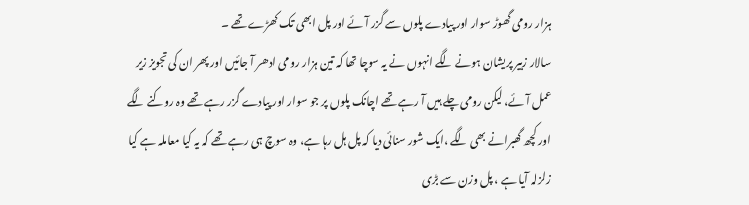ہزار رومی گھوڑ سوار اور پیادے پلوں سے گزر آئے اور پل ابھی تک کھڑے تھے ۔
سالار زبیر پریشان ہونے لگے انہوں نے یہ سوچا تھا کہ تین ہزار رومی ادھر آ جائیں اور پھر ان کی تجویز زیر عمل آئے، لیکن رومی چلے ہیں آ رہے تھے اچانک پلوں پر جو سوار اور پیادے گزر رہے تھے وہ روکنے لگے اور کچھ گھبرانے بھی لگے ،ایک شور سنائی دیا کہ پل ہل رہا ہے، وہ سوچ ہی رہے تھے کہ یہ کیا معاملہ ہے کیا زلزلہ آیا ہے ، پل وزن سے بڑی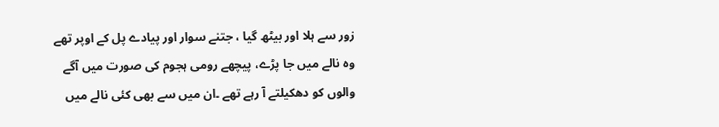زور سے ہلا اور بیٹھ گیا ، جتنے سوار اور پیادے پل کے اوپر تھے وہ نالے میں جا پڑے، پیچھے رومی ہجوم کی صورت میں آگے والوں کو دھکیلتے آ رہے تھے ۔ان میں سے بھی کئی نالے میں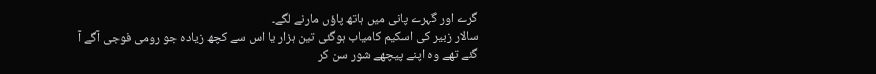گرے اور گہرے پانی میں ہاتھ پاؤں مارنے لگے۔
سالار زبیر کی اسکیم کامیاب ہوگئی تین ہزار یا اس سے کچھ زیادہ جو رومی فوجی آگے آ گئے تھے وہ اپنے پیچھے شور سن کر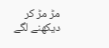مڑ مڑ کر دیکھنے لگے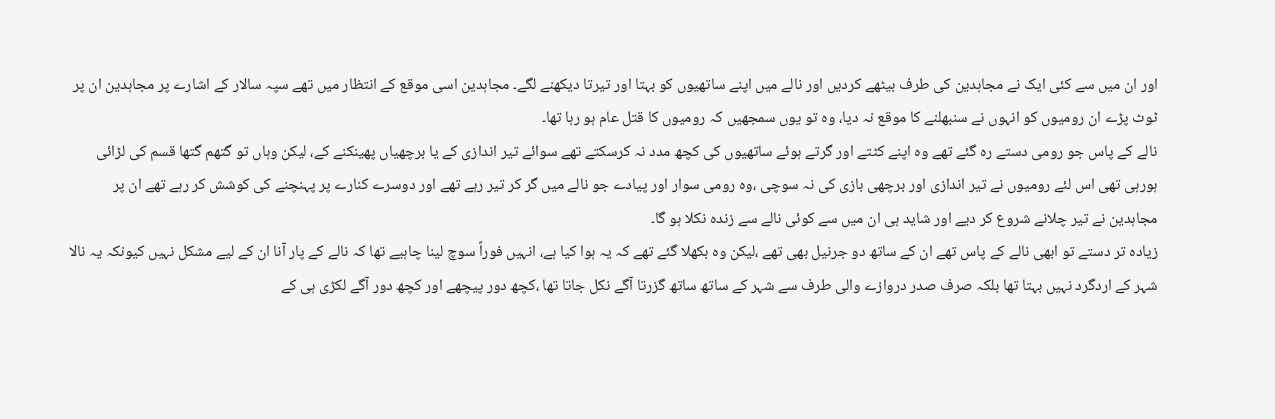اور ان میں سے کئی ایک نے مجاہدین کی طرف بیٹھے کردیں اور نالے میں اپنے ساتھیوں کو بہتا اور تیرتا دیکھنے لگے۔ مجاہدین اسی موقع کے انتظار میں تھے سپہ سالار کے اشارے پر مجاہدین ان پر ٹوٹ پڑے ان رومیوں کو انہوں نے سنبھلنے کا موقع نہ دیا، وہ تو یوں سمجھیں کہ رومیوں کا قتل عام ہو رہا تھا۔
نالے کے پاس جو رومی دستے رہ گئے تھے وہ اپنے کٹتے اور گرتے ہوئے ساتھیوں کی کچھ مدد نہ کرسکتے تھے سوائے تیر اندازی کے یا برچھیاں پھینکنے کے، لیکن وہاں تو گتھم گتھا قسم کی لڑائی ہورہی تھی اس لئے رومیوں نے تیر اندازی اور برچھی بازی کی نہ سوچی ،وہ رومی سوار اور پیادے جو نالے میں گر کر تیر رہے تھے اور دوسرے کنارے پر پہنچنے کی کوشش کر رہے تھے ان پر مجاہدین نے تیر چلانے شروع کر دیے اور شاید ہی ان میں سے کوئی نالے سے زندہ نکلا ہو گا۔
زیادہ تر دستے تو ابھی نالے کے پاس تھے ان کے ساتھ دو جرنیل بھی تھے ،لیکن وہ بکھلا گئے تھے کہ یہ ہوا کیا ہے، انہیں فوراً سوچ لینا چاہیے تھا کہ نالے کے پار آنا ان کے لیے مشکل نہیں کیونکہ یہ نالا شہر کے اردگرد نہیں بہتا تھا بلکہ صرف صدر دروازے والی طرف سے شہر کے ساتھ ساتھ گزرتا آگے نکل جاتا تھا ،کچھ دور پیچھے اور کچھ دور آگے لکڑی ہی کے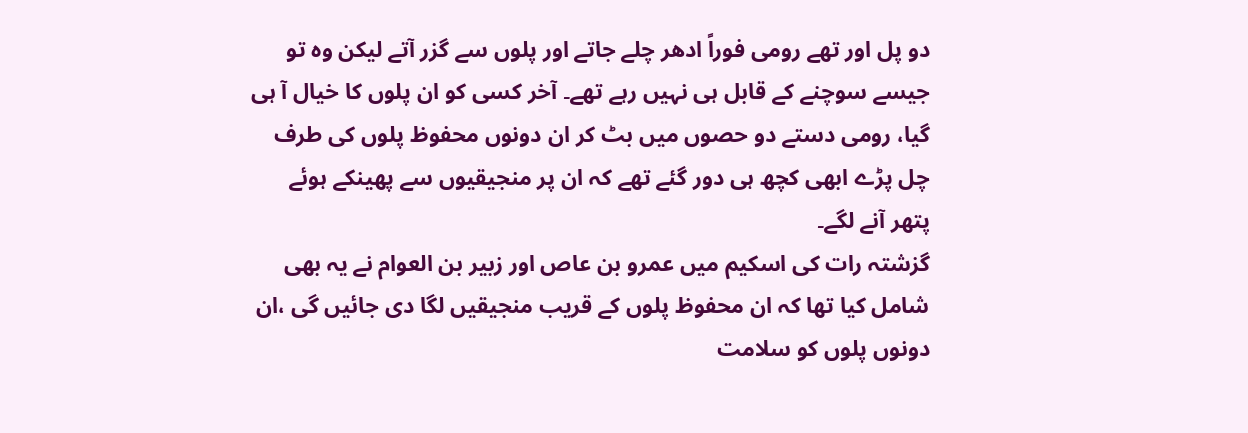دو پل اور تھے رومی فوراً ادھر چلے جاتے اور پلوں سے گزر آتے لیکن وہ تو جیسے سوچنے کے قابل ہی نہیں رہے تھے۔ آخر کسی کو ان پلوں کا خیال آ ہی گیا، رومی دستے دو حصوں میں بٹ کر ان دونوں محفوظ پلوں کی طرف چل پڑے ابھی کچھ ہی دور گئے تھے کہ ان پر منجیقیوں سے پھینکے ہوئے پتھر آنے لگے۔
گزشتہ رات کی اسکیم میں عمرو بن عاص اور زبیر بن العوام نے یہ بھی شامل کیا تھا کہ ان محفوظ پلوں کے قریب منجیقیں لگا دی جائیں گی ،ان دونوں پلوں کو سلامت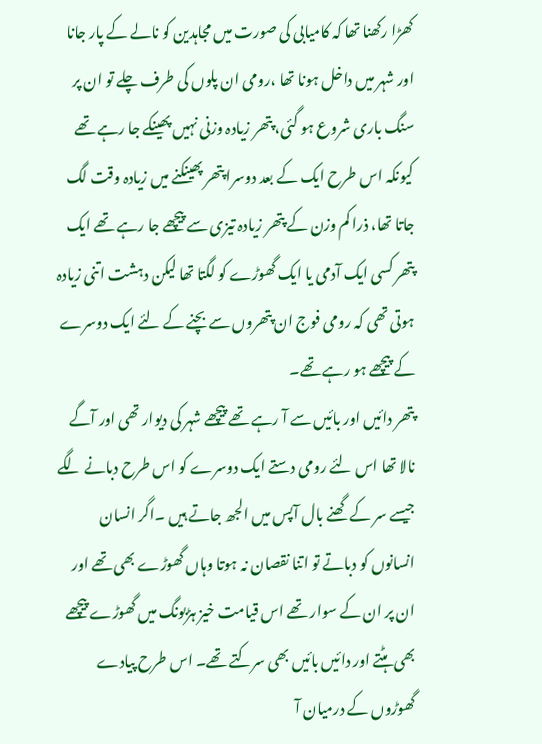کھڑا رکھنا تھا کہ کامیابی کی صورت میں مجاہدین کو نالے کے پار جانا اور شہر میں داخل ہونا تھا ،رومی ان پلوں کی طرف چلے تو ان پر سنگ باری شروع ہو گئی، پتھر زیادہ وزنی نہیں پھینکے جا رہے تھے کیونکہ اس طرح ایک کے بعد دوسرا پتھر پھینکنے میں زیادہ وقت لگ جاتا تھا، ذرا کم وزن کے پتھر زیادہ تیزی سے پیچھے جا رہے تھے ایک پتھر کسی ایک آدمی یا ایک گھوڑے کو لگتا تھا لیکن دہشت اتنی زیادہ ہوتی تھی کہ رومی فوج ان پتھروں سے بچنے کے لئے ایک دوسرے کے پیچھے ہو رہے تھے۔
پتھر دائیں اور بائیں سے آ رہے تھے پیچھے شہر کی دیوار تھی اور آگے نالا تھا اس لئے رومی دستے ایک دوسرے کو اس طرح دبانے لگے جیسے سر کے گھنے بال آپس میں الجھ جاتے ہیں ۔اگر انسان انسانوں کو دباتے تو اتنا نقصان نہ ہوتا وہاں گھوڑے بھی تھے اور ان پر ان کے سوار تھے اس قیامت خیز ہڑبونگ میں گھوڑے پیچھے بھی ہٹتے اور دائیں بائیں بھی سرکتے تھے۔ اس طرح پیادے گھوڑوں کے درمیان آ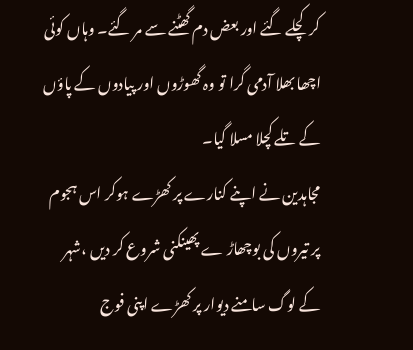کر کچلے گئے اور بعض دم گھٹنے سے مر گئے۔ وہاں کوئی اچھا بھلا آدمی گرا تو وہ گھوڑوں اور پیادوں کے پاؤں کے تلے کچلا مسلا گیا۔
مجاہدین نے اپنے کنارے پر کھڑے ہوکر اس ہجوم پر تیروں کی بوچھاڑ ے پھینکنی شروع کر دیں ،شہر کے لوگ سامنے دیوار پر کھڑے اپنی فوج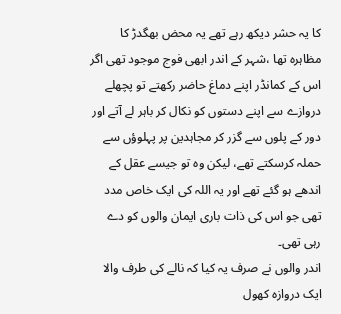کا یہ حشر دیکھ رہے تھے یہ محض بھگدڑ کا مظاہرہ تھا ،شہر کے اندر ابھی فوج موجود تھی اگر اس کے کمانڈر اپنے دماغ حاضر رکھتے تو پچھلے دروازے سے اپنے دستوں کو نکال کر باہر لے آتے اور دور کے پلوں سے گزر کر مجاہدین پر پہلوؤں سے حملہ کرسکتے تھے، لیکن وہ تو جیسے عقل کے اندھے ہو گئے تھے اور یہ اللہ کی ایک خاص مدد تھی جو اس کی ذات باری ایمان والوں کو دے رہی تھی۔
اندر والوں نے صرف یہ کیا کہ نالے کی طرف والا ایک دروازہ کھول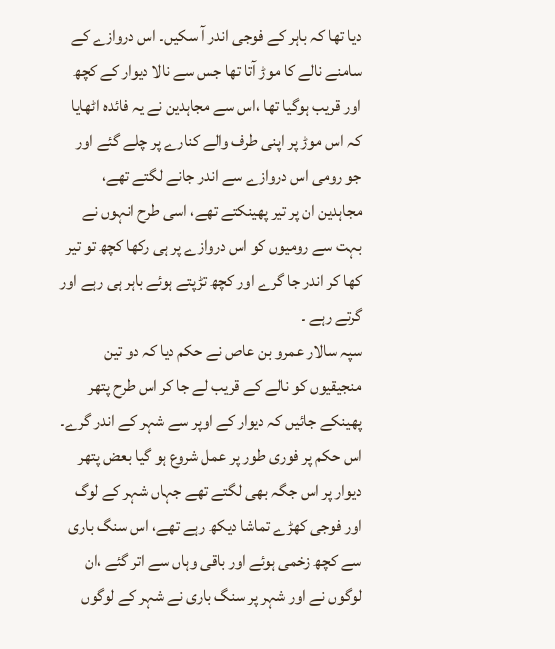دیا تھا کہ باہر کے فوجی اندر آ سکیں۔ اس دروازے کے سامنے نالے کا موڑ آتا تھا جس سے نالا دیوار کے کچھ اور قریب ہوگیا تھا ،اس سے مجاہدین نے یہ فائدہ اٹھایا کہ اس موڑ پر اپنی طرف والے کنارے پر چلے گئے اور جو رومی اس دروازے سے اندر جانے لگتے تھے، مجاہدین ان پر تیر پھینکتے تھے، اسی طرح انہوں نے بہت سے رومیوں کو اس دروازے پر ہی رکھا کچھ تو تیر کھا کر اندر جا گرے اور کچھ تڑپتے ہوئے باہر ہی رہے اور گرتے رہے ۔
سپہ سالار عمرو بن عاص نے حکم دیا کہ دو تین منجیقیوں کو نالے کے قریب لے جا کر اس طرح پتھر پھینکے جائیں کہ دیوار کے اوپر سے شہر کے اندر گرے۔ اس حکم پر فوری طور پر عمل شروع ہو گیا بعض پتھر دیوار پر اس جگہ بھی لگتے تھے جہاں شہر کے لوگ اور فوجی کھڑے تماشا دیکھ رہے تھے، اس سنگ باری سے کچھ زخمی ہوئے اور باقی وہاں سے اتر گئے ،ان لوگوں نے اور شہر پر سنگ باری نے شہر کے لوگوں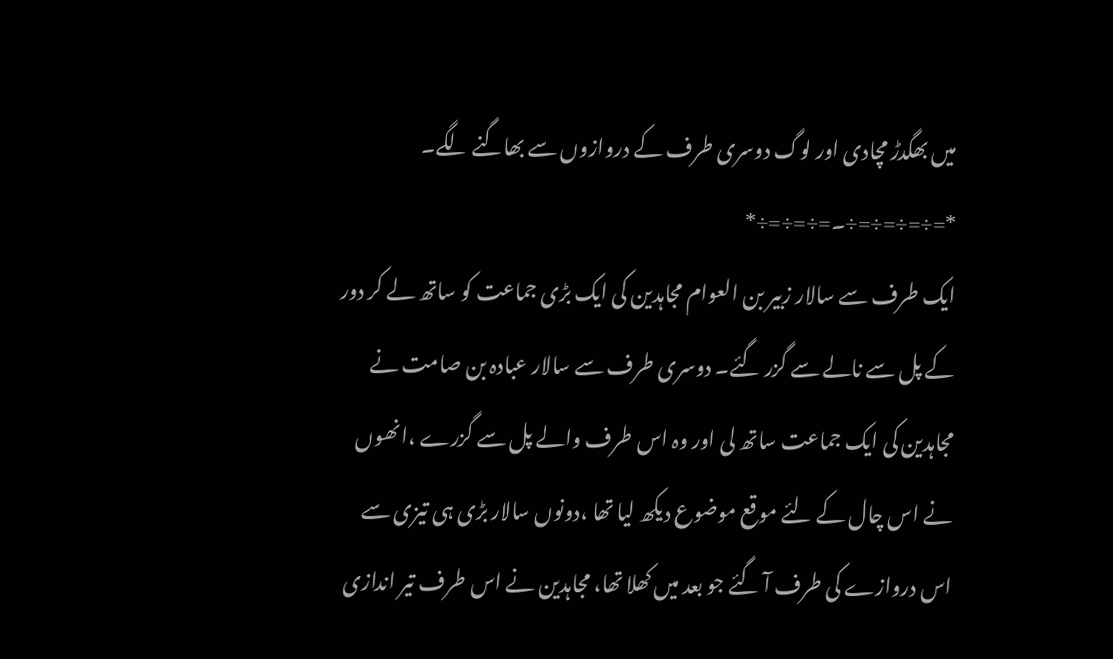میں بھگدڑ مچادی اور لوگ دوسری طرف کے دروازوں سے بھاگنے لگے۔
*=÷=÷=÷=÷۔=÷=÷=÷*
ایک طرف سے سالار زبیر بن العوام مجاہدین کی ایک بڑی جماعت کو ساتھ لے کر دور کے پل سے نالے سے گزر گئے۔ دوسری طرف سے سالار عبادہ بن صامت نے مجاہدین کی ایک جماعت ساتھ لی اور وہ اس طرف والے پل سے گزرے ،انھوں نے اس چال کے لئے موقع موضوع دیکھ لیا تھا ،دونوں سالار بڑی ہی تیزی سے اس دروازے کی طرف آ گئے جو بعد میں کھلا تھا، مجاہدین نے اس طرف تیر اندازی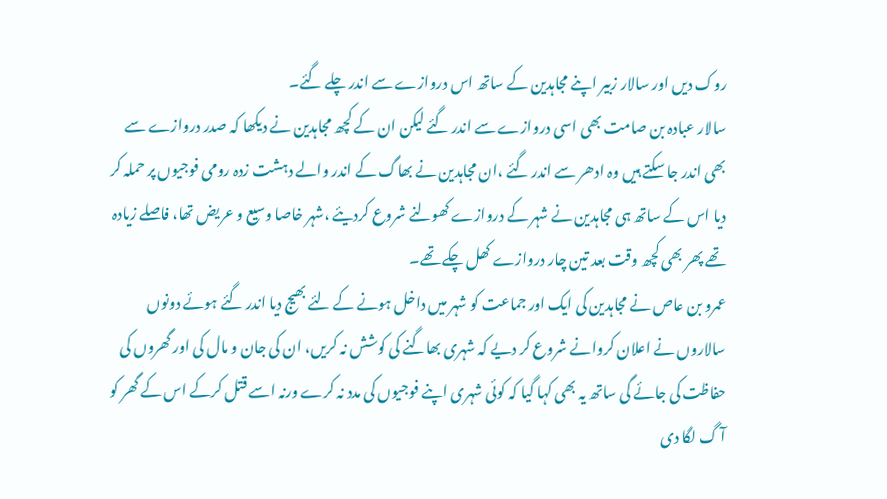روک دیں اور سالار زبیر اپنے مجاہدین کے ساتھ اس دروازے سے اندر چلے گئے۔
سالار عبادہ بن صامت بھی اسی دروازے سے اندر گئے لیکن ان کے کچھ مجاہدین نے دیکھا کہ صدر دروازے سے بھی اندر جا سکتے ہیں وہ ادھر سے اندر گئے ،ان مجاہدین نے بھاگ کے اندر والے دہشت زدہ رومی فوجیوں پر حملہ کر دیا اس کے ساتھ ہی مجاہدین نے شہر کے دروازے کھولنے شروع کردیئے ،شہر خاصا وسیع و عریض تھا، فاصلے زیادہ تھے پھر بھی کچھ وقت بعد تین چار دروازے کھل چکے تھے۔
عمرو بن عاص نے مجاہدین کی ایک اور جماعت کو شہر میں داخل ہونے کے لئے بھیج دیا اندر گئے ہوئے دونوں سالاروں نے اعلان کروانے شروع کر دیے کہ شہری بھاگنے کی کوشش نہ کریں، ان کی جان و مال کی اور گھروں کی حفاظت کی جائے گی ساتھ یہ بھی کہا گیا کہ کوئی شہری اپنے فوجیوں کی مدد نہ کرے ورنہ اسے قتل کرکے اس کے گھر کو آ گ لگا دی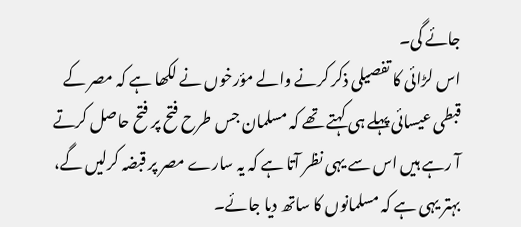جائے گی۔
اس لڑائی کا تفصیلی ذکر کرنے والے مؤرخوں نے لکھا ہے کہ مصر کے قبطی عیسائی پہلے ہی کہتے تھے کہ مسلمان جس طرح فتح پر فتح حاصل کرتے آ رہے ہیں اس سے یہی نظر آتا ہے کہ یہ سارے مصر پر قبضہ کرلیں گے، بہتر یہی ہے کہ مسلمانوں کا ساتھ دیا جائے۔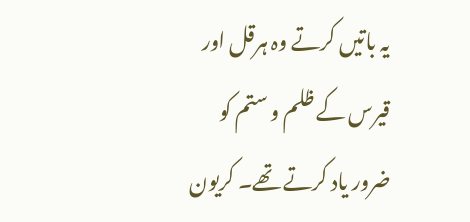یہ باتیں کرتے وہ ہرقل اور قیرس کے ظلم و ستم کو ضرور یاد کرتے تھے۔ کریون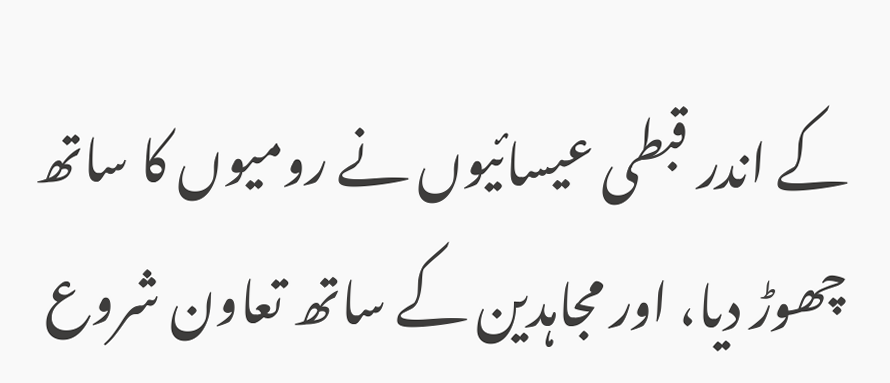کے اندر قبطی عیسائیوں نے رومیوں کا ساتھ چھوڑ دیا، اور مجاہدین کے ساتھ تعاون شروع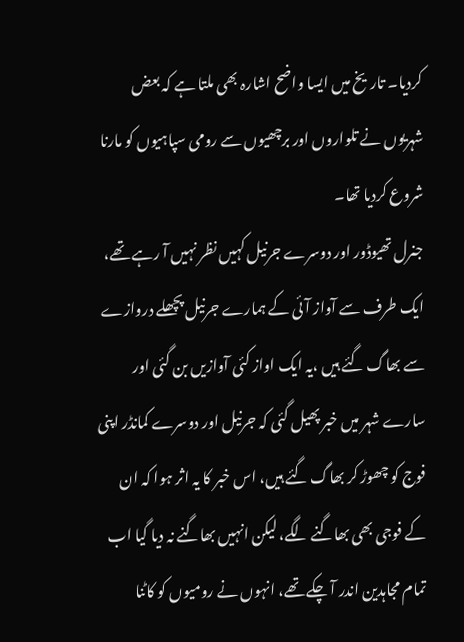کردیا۔ تاریخ میں ایسا واضح اشارہ بھی ملتا ہے کہ بعض شہریوں نے تلواروں اور برچھیوں سے رومی سپاہیوں کو مارنا شروع کردیا تھا۔
جنرل تھیوڈور اور دوسرے جرنیل کہیں نظر نہیں آ رہے تھے، ایک طرف سے آواز آئی کے ہمارے جرنیل پچھلے دروازے سے بھاگ گئے ہیں ،یہ ایک اواز کئی آوازیں بن گئی اور سارے شہر میں خبر پھیل گئی کہ جرنیل اور دوسرے کمانڈر اپنی فوج کو چھوڑ کر بھاگ گئے ہیں، اس خبر کا یہ اثر ہوا کہ ان کے فوجی بھی بھاگنے لگے، لیکن انہیں بھاگنے نہ دیا گیا اب تمام مجاہدین اندر آ چکے تھے، انہوں نے رومیوں کو کاٹنا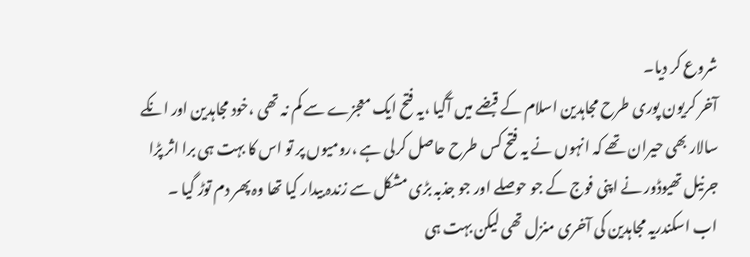شروع کر دیا۔
آخر کریون پوری طرح مجاہدین اسلام کے قبضے میں آگیا ،یہ فتح ایک معجزے سے کم نہ تھی ،خود مجاہدین اور انکے سالار بھی حیران تھے کہ انہوں نے یہ فتح کس طرح حاصل کرلی ہے ،رومیوں پر تو اس کا بہت ہی برا اثر پڑا جرنیل تھیوڈور نے اپنی فوج کے جو حوصلے اور جو جذبہ بڑی مشکل سے زندہ بیدار کیا تھا وہ پھر دم توڑ گیا ۔
اب اسکندریہ مجاہدین کی آخری منزل تھی لیکن بہت ہی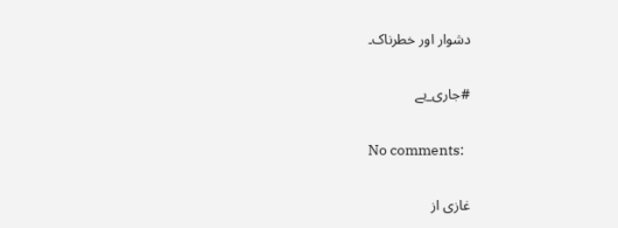دشوار اور خطرناک۔

#جاری_ہے

No comments:

غازی از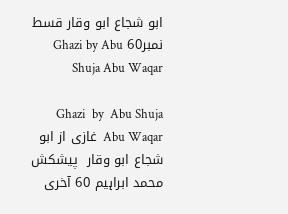ابو شجاع ابو وقار قسط نمبر60 Ghazi by Abu Shuja Abu Waqar

Ghazi  by  Abu Shuja Abu Waqar  غازی از ابو شجاع ابو وقار  پیشکش محمد ابراہیم 60 آخری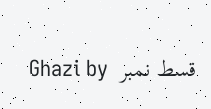قسط نمبر  Ghazi by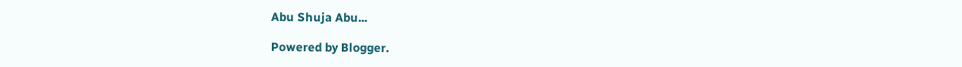Abu Shuja Abu...

Powered by Blogger.